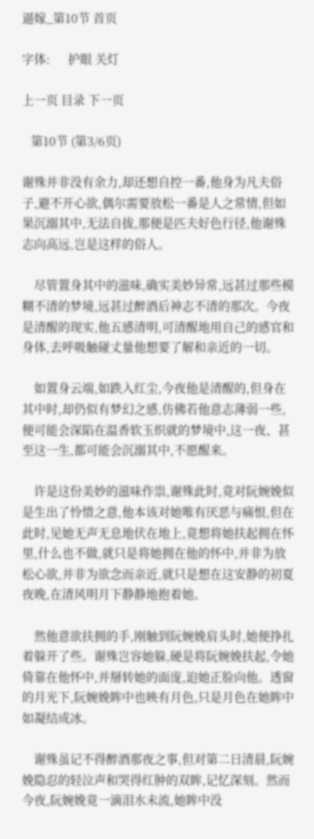逼嫁_第10节 首页

字体:      护眼 关灯

上一页 目录 下一页

   第10节 (第3/6页)

谢殊并非没有余力,却还想自控一番,他身为凡夫俗子,避不开心欲,偶尔需要放松一番是人之常情,但如果沉溺其中,无法自拔,那便是匹夫好色行径,他谢殊志向高远,岂是这样的俗人。

    尽管置身其中的滋味,确实美妙异常,远甚过那些模糊不清的梦境,远甚过醉酒后神志不清的那次。今夜是清醒的现实,他五感清明,可清醒地用自己的感官和身体,去呼吸触碰丈量他想要了解和亲近的一切。

    如置身云端,如跌入红尘,今夜他是清醒的,但身在其中时,却仍似有梦幻之感,仿佛若他意志薄弱一些,便可能会深陷在温香软玉织就的梦境中,这一夜、甚至这一生,都可能会沉溺其中,不愿醒来。

    许是这份美妙的滋味作祟,谢殊此时,竟对阮婉娩似是生出了怜惜之意,他本该对她唯有厌恶与痛恨,但在此时,见她无声无息地伏在地上,竟想将她扶起拥在怀里,什么也不做,就只是将她拥在他的怀中,并非为放松心欲,并非为欲念而亲近,就只是想在这安静的初夏夜晚,在清风明月下静静地抱着她。

    然他意欲扶拥的手,刚触到阮婉娩肩头时,她便挣扎着躲开了些。谢殊岂容她躲,硬是将阮婉娩扶起,令她倚靠在他怀中,并掰转她的面庞,迫她正脸向他。透窗的月光下,阮婉娩眸中也映有月色,只是月色在她眸中如凝结成冰。

    谢殊虽记不得醉酒那夜之事,但对第二日清晨,阮婉娩隐忍的轻泣声和哭得红肿的双眸,记忆深刻。然而今夜,阮婉娩竟一滴泪水未流,她眸中没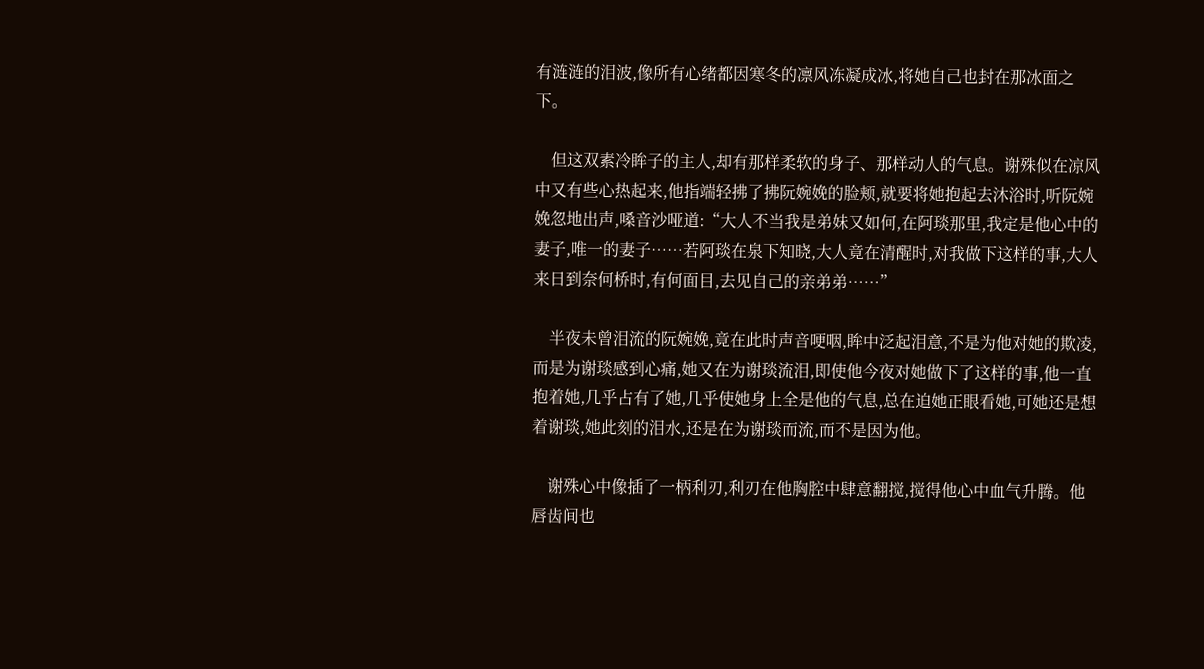有涟涟的泪波,像所有心绪都因寒冬的凛风冻凝成冰,将她自己也封在那冰面之下。

    但这双素冷眸子的主人,却有那样柔软的身子、那样动人的气息。谢殊似在凉风中又有些心热起来,他指端轻拂了拂阮婉娩的脸颊,就要将她抱起去沐浴时,听阮婉娩忽地出声,嗓音沙哑道:“大人不当我是弟妹又如何,在阿琰那里,我定是他心中的妻子,唯一的妻子……若阿琰在泉下知晓,大人竟在清醒时,对我做下这样的事,大人来日到奈何桥时,有何面目,去见自己的亲弟弟……”

    半夜未曾泪流的阮婉娩,竟在此时声音哽咽,眸中泛起泪意,不是为他对她的欺凌,而是为谢琰感到心痛,她又在为谢琰流泪,即使他今夜对她做下了这样的事,他一直抱着她,几乎占有了她,几乎使她身上全是他的气息,总在迫她正眼看她,可她还是想着谢琰,她此刻的泪水,还是在为谢琰而流,而不是因为他。

    谢殊心中像插了一柄利刃,利刃在他胸腔中肆意翻搅,搅得他心中血气升腾。他唇齿间也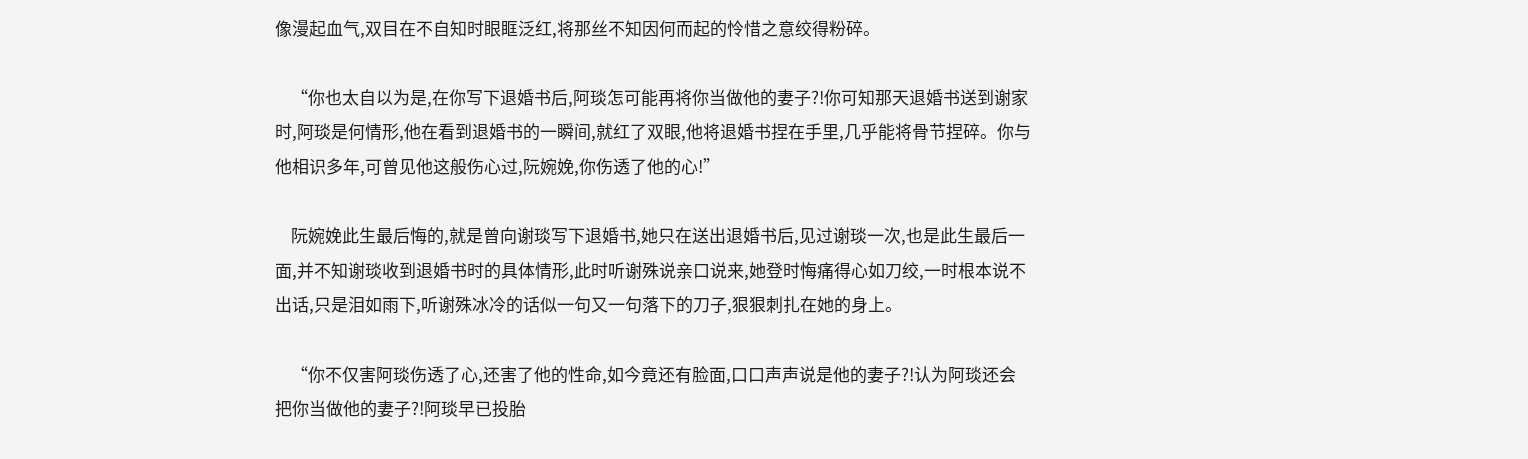像漫起血气,双目在不自知时眼眶泛红,将那丝不知因何而起的怜惜之意绞得粉碎。

    “你也太自以为是,在你写下退婚书后,阿琰怎可能再将你当做他的妻子?!你可知那天退婚书送到谢家时,阿琰是何情形,他在看到退婚书的一瞬间,就红了双眼,他将退婚书捏在手里,几乎能将骨节捏碎。你与他相识多年,可曾见他这般伤心过,阮婉娩,你伤透了他的心!”

    阮婉娩此生最后悔的,就是曾向谢琰写下退婚书,她只在送出退婚书后,见过谢琰一次,也是此生最后一面,并不知谢琰收到退婚书时的具体情形,此时听谢殊说亲口说来,她登时悔痛得心如刀绞,一时根本说不出话,只是泪如雨下,听谢殊冰冷的话似一句又一句落下的刀子,狠狠刺扎在她的身上。

    “你不仅害阿琰伤透了心,还害了他的性命,如今竟还有脸面,口口声声说是他的妻子?!认为阿琰还会把你当做他的妻子?!阿琰早已投胎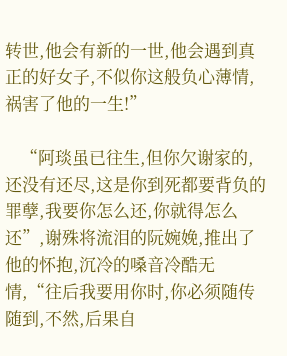转世,他会有新的一世,他会遇到真正的好女子,不似你这般负心薄情,祸害了他的一生!”

    “阿琰虽已往生,但你欠谢家的,还没有还尽,这是你到死都要背负的罪孽,我要你怎么还,你就得怎么还”,谢殊将流泪的阮婉娩,推出了他的怀抱,沉冷的嗓音冷酷无情,“往后我要用你时,你必须随传随到,不然,后果自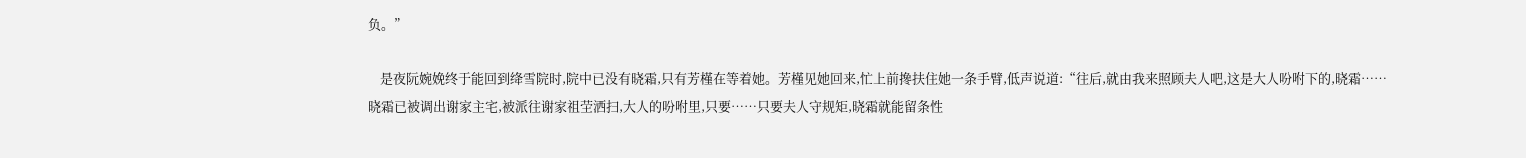负。”

    是夜阮婉娩终于能回到绛雪院时,院中已没有晓霜,只有芳槿在等着她。芳槿见她回来,忙上前搀扶住她一条手臂,低声说道:“往后,就由我来照顾夫人吧,这是大人吩咐下的,晓霜……晓霜已被调出谢家主宅,被派往谢家祖茔洒扫,大人的吩咐里,只要……只要夫人守规矩,晓霜就能留条性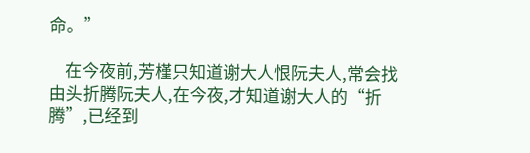命。”

    在今夜前,芳槿只知道谢大人恨阮夫人,常会找由头折腾阮夫人,在今夜,才知道谢大人的“折腾”,已经到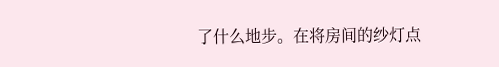了什么地步。在将房间的纱灯点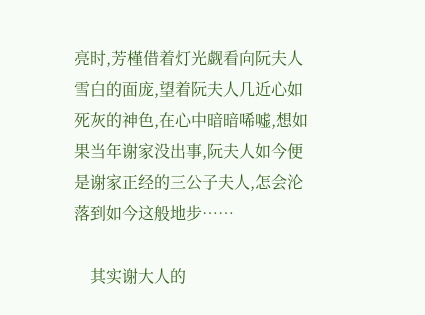亮时,芳槿借着灯光觑看向阮夫人雪白的面庞,望着阮夫人几近心如死灰的神色,在心中暗暗唏嘘,想如果当年谢家没出事,阮夫人如今便是谢家正经的三公子夫人,怎会沦落到如今这般地步……

    其实谢大人的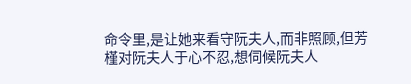命令里,是让她来看守阮夫人,而非照顾,但芳槿对阮夫人于心不忍,想伺候阮夫人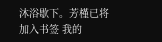沐浴歇下。芳槿已将
加入书签 我的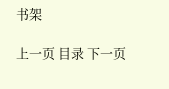书架

上一页 目录 下一页